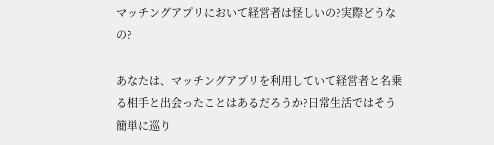マッチングアプリにおいて経営者は怪しいの?実際どうなの?

あなたは、マッチングアプリを利用していて経営者と名乗る相手と出会ったことはあるだろうか?日常生活ではそう簡単に巡り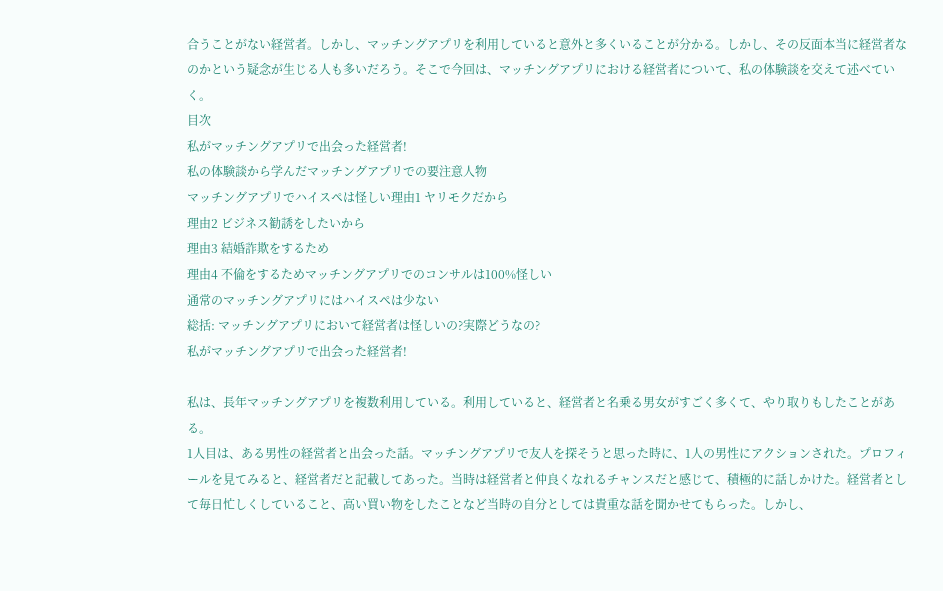合うことがない経営者。しかし、マッチングアプリを利用していると意外と多くいることが分かる。しかし、その反面本当に経営者なのかという疑念が生じる人も多いだろう。そこで今回は、マッチングアプリにおける経営者について、私の体験談を交えて述べていく。
目次
私がマッチングアプリで出会った経営者!
私の体験談から学んだマッチングアプリでの要注意人物
マッチングアプリでハイスペは怪しい理由1 ヤリモクだから
理由2 ビジネス勧誘をしたいから
理由3 結婚詐欺をするため
理由4 不倫をするためマッチングアプリでのコンサルは100%怪しい
通常のマッチングアプリにはハイスペは少ない
総括: マッチングアプリにおいて経営者は怪しいの?実際どうなの?
私がマッチングアプリで出会った経営者!

私は、長年マッチングアプリを複数利用している。利用していると、経営者と名乗る男女がすごく多くて、やり取りもしたことがある。
1人目は、ある男性の経営者と出会った話。マッチングアプリで友人を探そうと思った時に、1人の男性にアクションされた。プロフィールを見てみると、経営者だと記載してあった。当時は経営者と仲良くなれるチャンスだと感じて、積極的に話しかけた。経営者として毎日忙しくしていること、高い買い物をしたことなど当時の自分としては貴重な話を聞かせてもらった。しかし、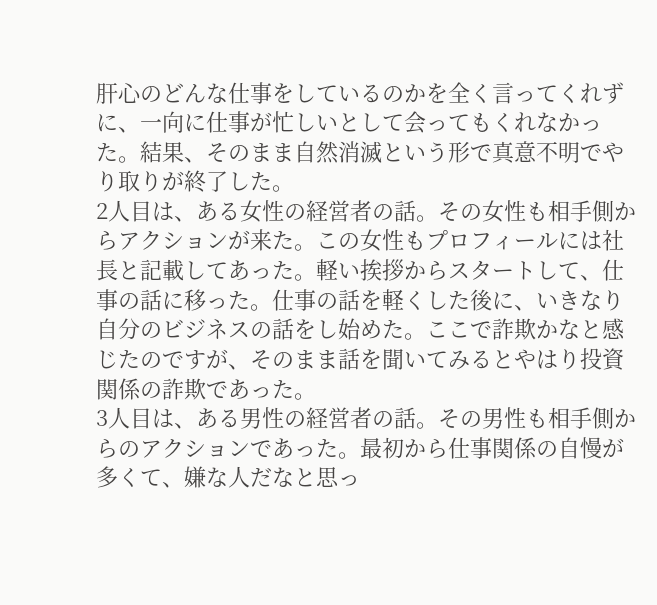肝心のどんな仕事をしているのかを全く言ってくれずに、一向に仕事が忙しいとして会ってもくれなかった。結果、そのまま自然消滅という形で真意不明でやり取りが終了した。
2人目は、ある女性の経営者の話。その女性も相手側からアクションが来た。この女性もプロフィールには社長と記載してあった。軽い挨拶からスタートして、仕事の話に移った。仕事の話を軽くした後に、いきなり自分のビジネスの話をし始めた。ここで詐欺かなと感じたのですが、そのまま話を聞いてみるとやはり投資関係の詐欺であった。
3人目は、ある男性の経営者の話。その男性も相手側からのアクションであった。最初から仕事関係の自慢が多くて、嫌な人だなと思っ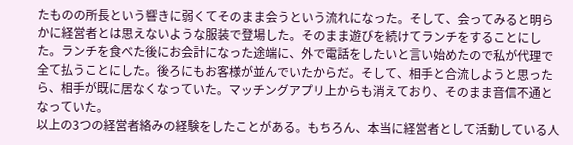たものの所長という響きに弱くてそのまま会うという流れになった。そして、会ってみると明らかに経営者とは思えないような服装で登場した。そのまま遊びを続けてランチをすることにした。ランチを食べた後にお会計になった途端に、外で電話をしたいと言い始めたので私が代理で全て払うことにした。後ろにもお客様が並んでいたからだ。そして、相手と合流しようと思ったら、相手が既に居なくなっていた。マッチングアプリ上からも消えており、そのまま音信不通となっていた。
以上の3つの経営者絡みの経験をしたことがある。もちろん、本当に経営者として活動している人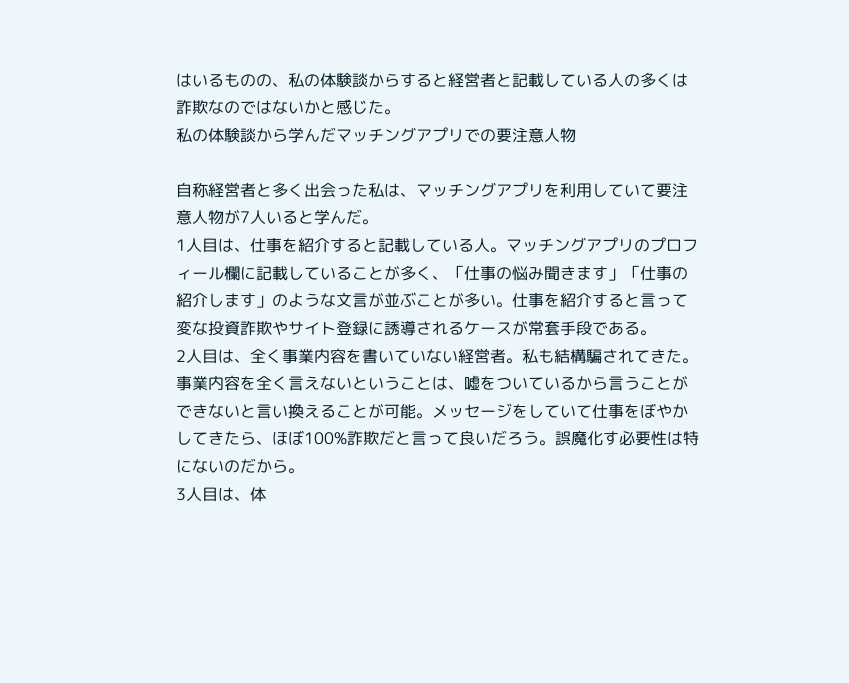はいるものの、私の体験談からすると経営者と記載している人の多くは詐欺なのではないかと感じた。
私の体験談から学んだマッチングアプリでの要注意人物

自称経営者と多く出会った私は、マッチングアプリを利用していて要注意人物が7人いると学んだ。
1人目は、仕事を紹介すると記載している人。マッチングアプリのプロフィール欄に記載していることが多く、「仕事の悩み聞きます」「仕事の紹介します」のような文言が並ぶことが多い。仕事を紹介すると言って変な投資詐欺やサイト登録に誘導されるケースが常套手段である。
2人目は、全く事業内容を書いていない経営者。私も結構騙されてきた。事業内容を全く言えないということは、嘘をついているから言うことができないと言い換えることが可能。メッセージをしていて仕事をぼやかしてきたら、ほぼ100%詐欺だと言って良いだろう。誤魔化す必要性は特にないのだから。
3人目は、体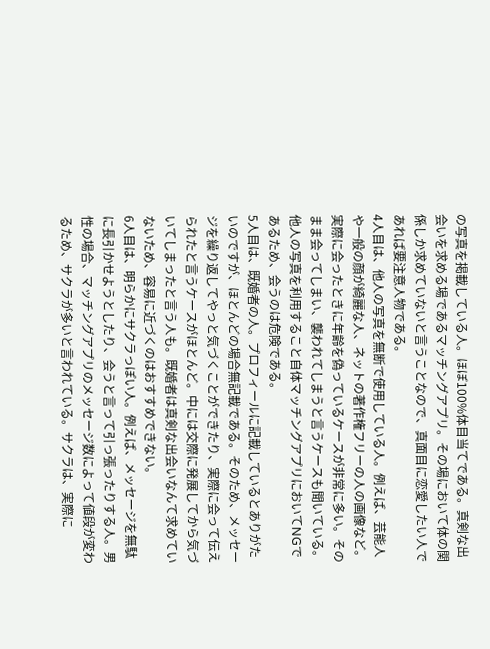の写真を掲載している人。ほぼ100%体目当てである。真剣な出会いを求める場であるマッチングアプリ。その場において体の関係しか求めていないと言うことなので、真面目に恋愛したい人であれば要注意人物である。
4人目は、他人の写真を無断で使用している人。例えば、芸能人や一般の顔が綺麗な人、ネットの著作権フリーの人の画像など。実際に会ったときに年齢を偽っているケースが非常に多い。そのまま会ってしまい、襲われてしまうと言うケースも聞いている。他人の写真を利用すること自体マッチングアプリにおいてNGであるため、会うのは危険である。
5人目は、既婚者の人。プロフィールに記載しているとありがたいのですが、ほとんどの場合無記載である。そのため、メッセージを繰り返してやっと気づくことができたり、実際に会って伝えられたと言うケースがほとんど。中には交際に発展してから気づいてしまったと言う人も。既婚者は真剣な出会いなんて求めていないため、容易に近づくのはおすすめできない。
6人目は、明らかにサクラっぽい人。例えば、メッセージを無駄に長引かせようとしたり、会うと言って引っ張ったりする人。男性の場合、マッチングアプリのメッセージ数によって値段が変わるため、サクラが多いと言われている。サクラは、実際に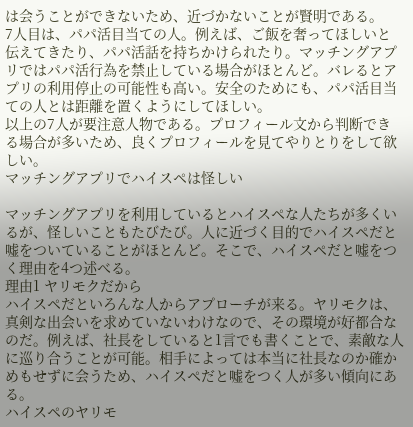は会うことができないため、近づかないことが賢明である。
7人目は、パパ活目当ての人。例えば、ご飯を奢ってほしいと伝えてきたり、パパ活話を持ちかけられたり。マッチングアプリではパパ活行為を禁止している場合がほとんど。バレるとアプリの利用停止の可能性も高い。安全のためにも、パパ活目当ての人とは距離を置くようにしてほしい。
以上の7人が要注意人物である。プロフィール文から判断できる場合が多いため、良くプロフィールを見てやりとりをして欲しい。
マッチングアプリでハイスペは怪しい

マッチングアプリを利用しているとハイスペな人たちが多くいるが、怪しいこともたびたび。人に近づく目的でハイスペだと嘘をついていることがほとんど。そこで、ハイスペだと嘘をつく理由を4つ述べる。
理由1 ヤリモクだから
ハイスペだといろんな人からアプローチが来る。ヤリモクは、真剣な出会いを求めていないわけなので、その環境が好都合なのだ。例えば、社長をしていると1言でも書くことで、素敵な人に巡り合うことが可能。相手によっては本当に社長なのか確かめもせずに会うため、ハイスペだと嘘をつく人が多い傾向にある。
ハイスペのヤリモ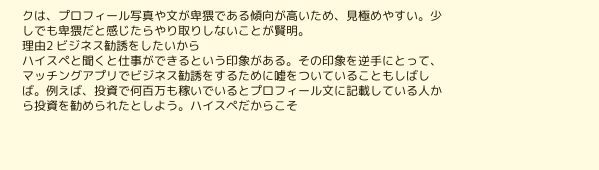クは、プロフィール写真や文が卑猥である傾向が高いため、見極めやすい。少しでも卑猥だと感じたらやり取りしないことが賢明。
理由2 ビジネス勧誘をしたいから
ハイスペと聞くと仕事ができるという印象がある。その印象を逆手にとって、マッチングアプリでビジネス勧誘をするために嘘をついていることもしばしば。例えば、投資で何百万も稼いでいるとプロフィール文に記載している人から投資を勧められたとしよう。ハイスペだからこそ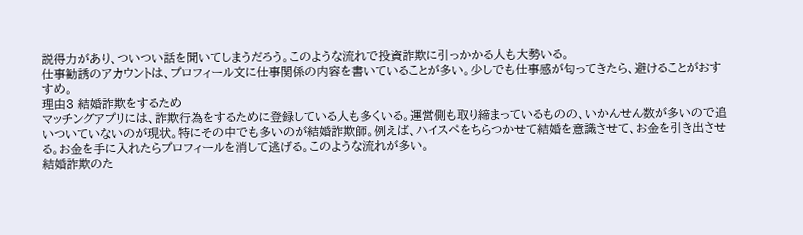説得力があり、ついつい話を聞いてしまうだろう。このような流れで投資詐欺に引っかかる人も大勢いる。
仕事勧誘のアカウントは、プロフィール文に仕事関係の内容を書いていることが多い。少しでも仕事感が匂ってきたら、避けることがおすすめ。
理由3 結婚詐欺をするため
マッチングアプリには、詐欺行為をするために登録している人も多くいる。運営側も取り締まっているものの、いかんせん数が多いので追いついていないのが現状。特にその中でも多いのが結婚詐欺師。例えば、ハイスペをちらつかせて結婚を意識させて、お金を引き出させる。お金を手に入れたらプロフィールを消して逃げる。このような流れが多い。
結婚詐欺のた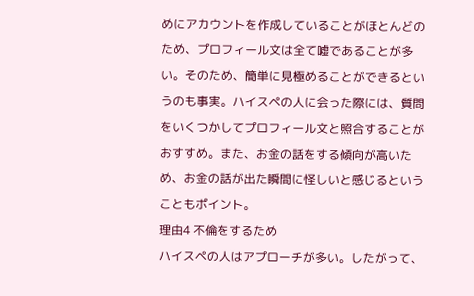めにアカウントを作成していることがほとんどのため、プロフィール文は全て嘘であることが多い。そのため、簡単に見極めることができるというのも事実。ハイスペの人に会った際には、質問をいくつかしてプロフィール文と照合することがおすすめ。また、お金の話をする傾向が高いため、お金の話が出た瞬間に怪しいと感じるということもポイント。
理由4 不倫をするため
ハイスペの人はアプローチが多い。したがって、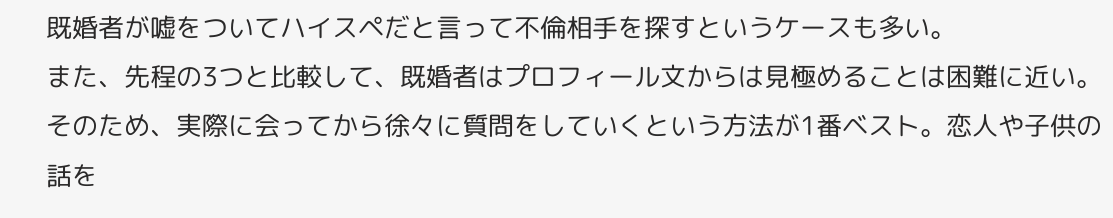既婚者が嘘をついてハイスペだと言って不倫相手を探すというケースも多い。
また、先程の3つと比較して、既婚者はプロフィール文からは見極めることは困難に近い。そのため、実際に会ってから徐々に質問をしていくという方法が1番ベスト。恋人や子供の話を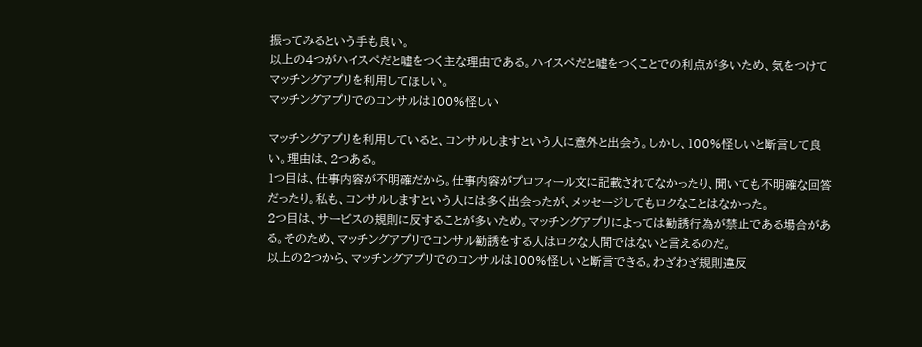振ってみるという手も良い。
以上の4つがハイスペだと嘘をつく主な理由である。ハイスペだと嘘をつくことでの利点が多いため、気をつけてマッチングアプリを利用してほしい。
マッチングアプリでのコンサルは100%怪しい

マッチングアプリを利用していると、コンサルしますという人に意外と出会う。しかし、100%怪しいと断言して良い。理由は、2つある。
1つ目は、仕事内容が不明確だから。仕事内容がプロフィール文に記載されてなかったり、聞いても不明確な回答だったり。私も、コンサルしますという人には多く出会ったが、メッセージしてもロクなことはなかった。
2つ目は、サービスの規則に反することが多いため。マッチングアプリによっては勧誘行為が禁止である場合がある。そのため、マッチングアプリでコンサル勧誘をする人はロクな人間ではないと言えるのだ。
以上の2つから、マッチングアプリでのコンサルは100%怪しいと断言できる。わざわざ規則違反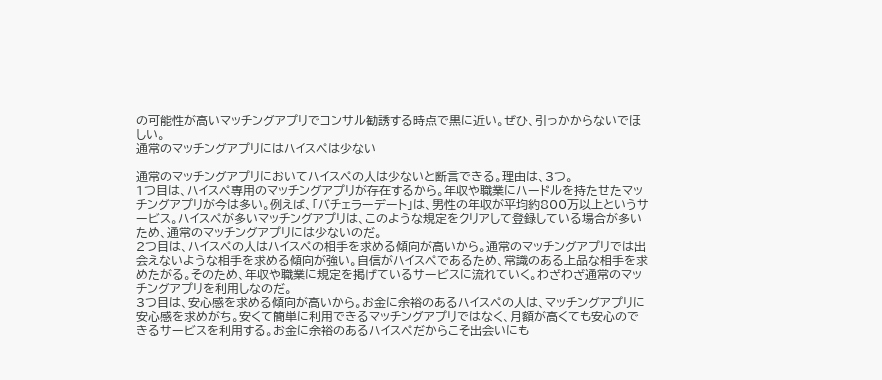の可能性が高いマッチングアプリでコンサル勧誘する時点で黒に近い。ぜひ、引っかからないでほしい。
通常のマッチングアプリにはハイスペは少ない

通常のマッチングアプリにおいてハイスペの人は少ないと断言できる。理由は、3つ。
1つ目は、ハイスペ専用のマッチングアプリが存在するから。年収や職業にハードルを持たせたマッチングアプリが今は多い。例えば、「バチェラーデート」は、男性の年収が平均約800万以上というサービス。ハイスペが多いマッチングアプリは、このような規定をクリアして登録している場合が多いため、通常のマッチングアプリには少ないのだ。
2つ目は、ハイスペの人はハイスペの相手を求める傾向が高いから。通常のマッチングアプリでは出会えないような相手を求める傾向が強い。自信がハイスペであるため、常識のある上品な相手を求めたがる。そのため、年収や職業に規定を掲げているサービスに流れていく。わざわざ通常のマッチングアプリを利用しなのだ。
3つ目は、安心感を求める傾向が高いから。お金に余裕のあるハイスペの人は、マッチングアプリに安心感を求めがち。安くて簡単に利用できるマッチングアプリではなく、月額が高くても安心のできるサービスを利用する。お金に余裕のあるハイスペだからこそ出会いにも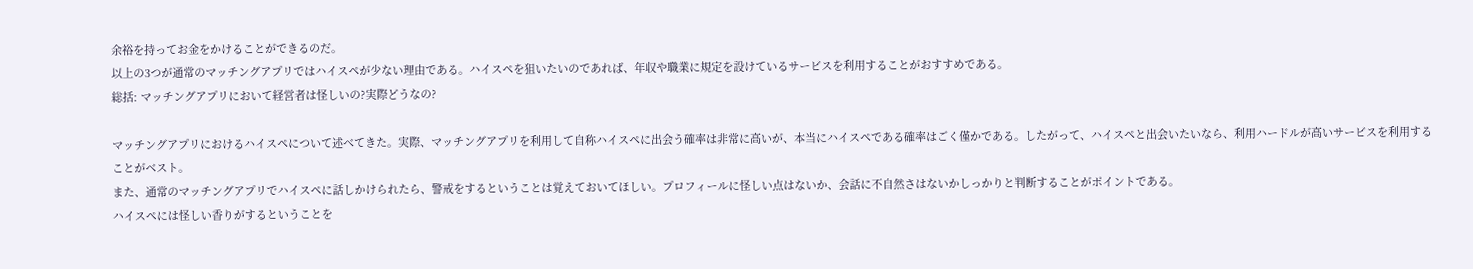余裕を持ってお金をかけることができるのだ。
以上の3つが通常のマッチングアプリではハイスペが少ない理由である。ハイスペを狙いたいのであれば、年収や職業に規定を設けているサービスを利用することがおすすめである。
総括: マッチングアプリにおいて経営者は怪しいの?実際どうなの?

マッチングアプリにおけるハイスペについて述べてきた。実際、マッチングアプリを利用して自称ハイスペに出会う確率は非常に高いが、本当にハイスペである確率はごく僅かである。したがって、ハイスペと出会いたいなら、利用ハードルが高いサービスを利用することがベスト。
また、通常のマッチングアプリでハイスペに話しかけられたら、警戒をするということは覚えておいてほしい。プロフィールに怪しい点はないか、会話に不自然さはないかしっかりと判断することがポイントである。
ハイスペには怪しい香りがするということを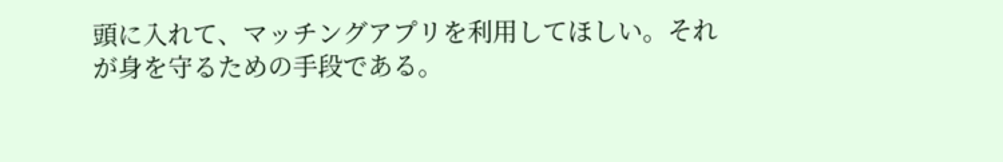頭に入れて、マッチングアプリを利用してほしい。それが身を守るための手段である。